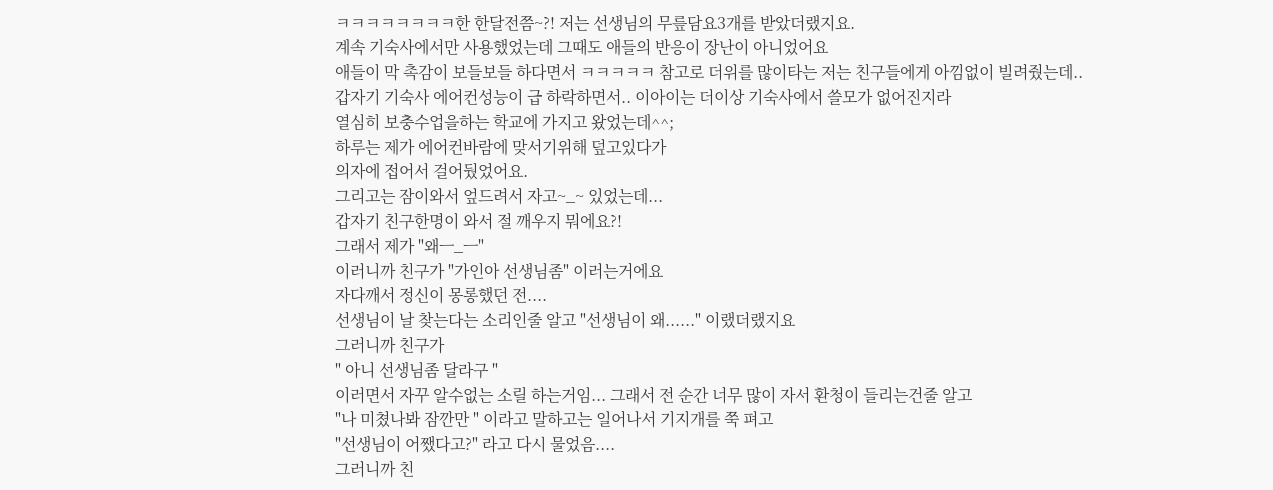ㅋㅋㅋㅋㅋㅋㅋㅋ한 한달전쯤~?! 저는 선생님의 무릎담요3개를 받았더랬지요.
계속 기숙사에서만 사용했었는데 그때도 애들의 반응이 장난이 아니었어요
애들이 막 촉감이 보들보들 하다면서 ㅋㅋㅋㅋㅋ 참고로 더위를 많이타는 저는 친구들에게 아낌없이 빌려줬는데..
갑자기 기숙사 에어컨성능이 급 하락하면서.. 이아이는 더이상 기숙사에서 쓸모가 없어진지라
열심히 보충수업을하는 학교에 가지고 왔었는데^^;
하루는 제가 에어컨바람에 맞서기위해 덮고있다가
의자에 접어서 걸어뒀었어요.
그리고는 잠이와서 엎드려서 자고~_~ 있었는데...
갑자기 친구한명이 와서 절 깨우지 뭐에요?!
그래서 제가 "왜ㅡ_ㅡ"
이러니까 친구가 "가인아 선생님좀" 이러는거에요
자다깨서 정신이 몽롱했던 전....
선생님이 날 찾는다는 소리인줄 알고 "선생님이 왜......" 이랬더랬지요
그러니까 친구가
" 아니 선생님좀 달라구 "
이러면서 자꾸 알수없는 소릴 하는거임... 그래서 전 순간 너무 많이 자서 환청이 들리는건줄 알고
"나 미쳤나봐 잠깐만 " 이라고 말하고는 일어나서 기지개를 쭉 펴고
"선생님이 어쨌다고?" 라고 다시 물었음....
그러니까 친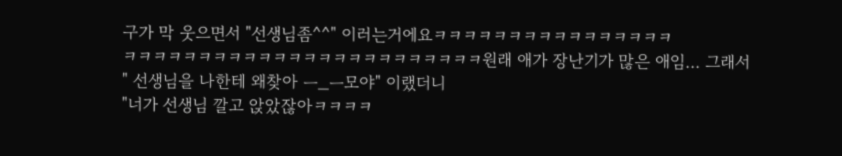구가 막 웃으면서 "선생님좀^^" 이러는거에요ㅋㅋㅋㅋㅋㅋㅋㅋㅋㅋㅋㅋㅋㅋㅋㅋ
ㅋㅋㅋㅋㅋㅋㅋㅋㅋㅋㅋㅋㅋㅋㅋㅋㅋㅋㅋㅋㅋㅋㅋㅋ원래 애가 장난기가 많은 애임... 그래서
" 선생님을 나한테 왜찾아 ㅡ_ㅡ모야" 이랬더니
"너가 선생님 깔고 앉았잖아ㅋㅋㅋㅋ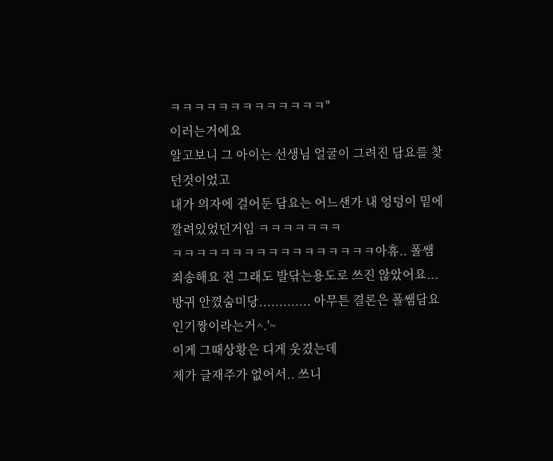ㅋㅋㅋㅋㅋㅋㅋㅋㅋㅋㅋㅋㅋ"
이러는거에요
알고보니 그 아이는 선생님 얼굴이 그려진 담요를 찾던것이었고
내가 의자에 걸어둔 담요는 어느샌가 내 엉덩이 밑에 깔려있었던거임 ㅋㅋㅋㅋㅋㅋㅋ
ㅋㅋㅋㅋㅋㅋㅋㅋㅋㅋㅋㅋㅋㅋㅋㅋㅋ아휴.. 폴쌤 죄송해요 전 그래도 발닦는용도로 쓰진 않았어요...
방귀 안꼈숨미당............. 아무튼 결론은 폴쌤담요 인기짱이라는거^.'~
이게 그때상황은 디게 웃겼는데
제가 글재주가 없어서.. 쓰니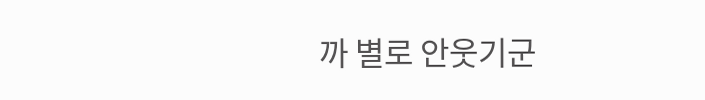까 별로 안웃기군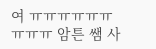여 ㅠㅠㅠㅠㅠㅠㅠㅠㅠ 암튼 쌤 사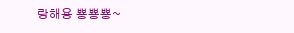랑해용 뿅뿅뿅~